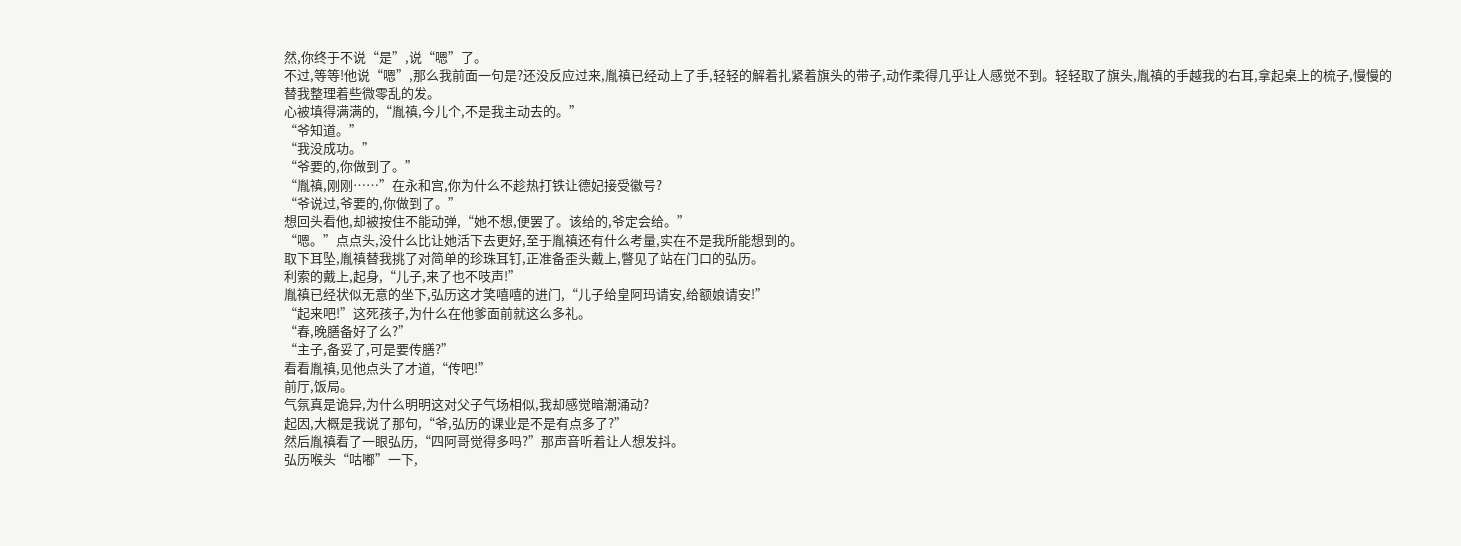然,你终于不说“是”,说“嗯”了。
不过,等等!他说“嗯”,那么我前面一句是?还没反应过来,胤禛已经动上了手,轻轻的解着扎紧着旗头的带子,动作柔得几乎让人感觉不到。轻轻取了旗头,胤禛的手越我的右耳,拿起桌上的梳子,慢慢的替我整理着些微零乱的发。
心被填得满满的,“胤禛,今儿个,不是我主动去的。”
“爷知道。”
“我没成功。”
“爷要的,你做到了。”
“胤禛,刚刚……”在永和宫,你为什么不趁热打铁让德妃接受徽号?
“爷说过,爷要的,你做到了。”
想回头看他,却被按住不能动弹,“她不想,便罢了。该给的,爷定会给。”
“嗯。”点点头,没什么比让她活下去更好,至于胤禛还有什么考量,实在不是我所能想到的。
取下耳坠,胤禛替我挑了对简单的珍珠耳钉,正准备歪头戴上,瞥见了站在门口的弘历。
利索的戴上,起身,“儿子,来了也不吱声!”
胤禛已经状似无意的坐下,弘历这才笑嘻嘻的进门,“儿子给皇阿玛请安,给额娘请安!”
“起来吧!”这死孩子,为什么在他爹面前就这么多礼。
“春,晚膳备好了么?”
“主子,备妥了,可是要传膳?”
看看胤禛,见他点头了才道,“传吧!”
前厅,饭局。
气氛真是诡异,为什么明明这对父子气场相似,我却感觉暗潮涌动?
起因,大概是我说了那句,“爷,弘历的课业是不是有点多了?”
然后胤禛看了一眼弘历,“四阿哥觉得多吗?”那声音听着让人想发抖。
弘历喉头“咕嘟”一下,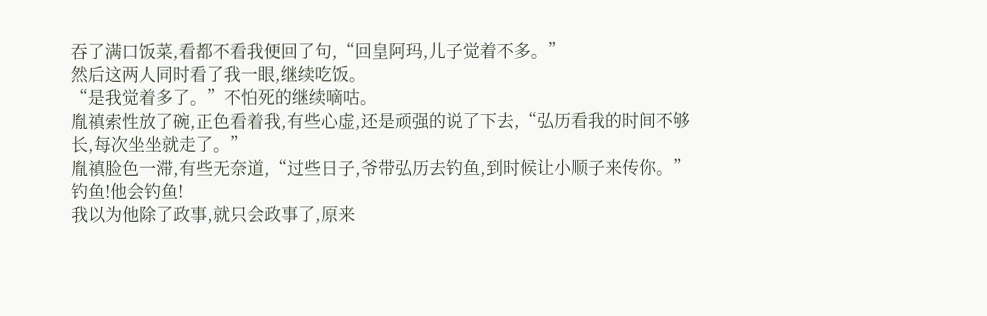吞了满口饭菜,看都不看我便回了句,“回皇阿玛,儿子觉着不多。”
然后这两人同时看了我一眼,继续吃饭。
“是我觉着多了。”不怕死的继续嘀咕。
胤禛索性放了碗,正色看着我,有些心虚,还是顽强的说了下去,“弘历看我的时间不够长,每次坐坐就走了。”
胤禛脸色一滞,有些无奈道,“过些日子,爷带弘历去钓鱼,到时候让小顺子来传你。”
钓鱼!他会钓鱼!
我以为他除了政事,就只会政事了,原来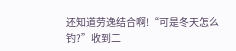还知道劳逸结合啊!“可是冬天怎么钓?”收到二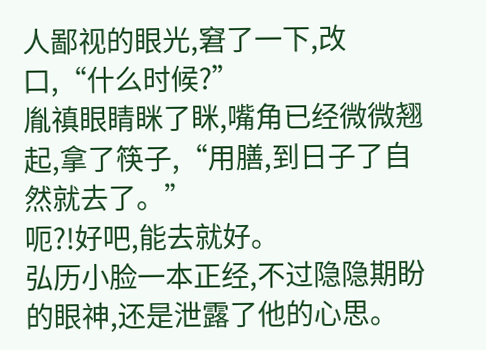人鄙视的眼光,窘了一下,改口,“什么时候?”
胤禛眼睛眯了眯,嘴角已经微微翘起,拿了筷子,“用膳,到日子了自然就去了。”
呃?!好吧,能去就好。
弘历小脸一本正经,不过隐隐期盼的眼神,还是泄露了他的心思。